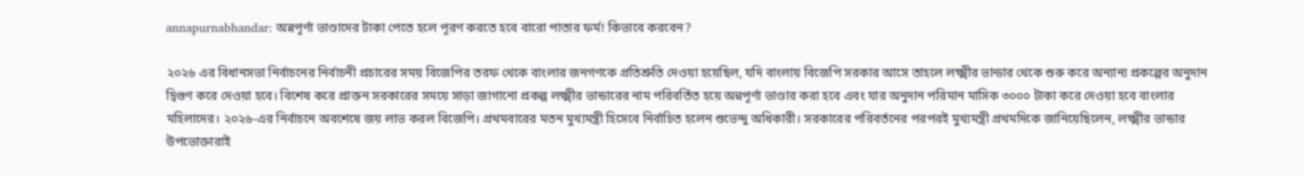annapurnabhandar: অন্নপূর্ণা ভাণ্ডাদের টাকা পেতে হলে পূরণ করতে হবে বারো পাতার ফর্ম! কিভাবে করবেন?

২০২৬ এর বিধানসভা নির্বাচনের নির্বাচনী প্রচারের সময় বিজেপির তরফ থেকে বাংলার জনগণকে প্রতিশ্রুতি দেওয়া হয়েছিল, যদি বাংলায় বিজেপি সরকার আসে তাহলে লক্ষ্মীর ভান্ডার থেকে শুরু করে অন্যান্য প্রকল্পের অনুদান দ্বিগুণ করে দেওয়া হবে। বিশেষ করে প্রাক্তন সরকারের সময়ে সাড়া জাগানো প্রকল্প লক্ষ্মীর ভান্ডারের নাম পরিবর্তিত হয়ে অন্নপূর্ণা ভাণ্ডার করা হবে এবং যার অনুদান পরিমান মাসিক ৩০০০ টাকা করে দেওয়া হবে বাংলার মহিলাদের। ২০২৬-এর নির্বাচনে অবশেষে জয় লাভ করল বিজেপি। প্রথমবারের মতন মুখ্যমন্ত্রী হিসেবে নির্বাচিত হলেন শুভেন্দু অধিকারী। সরকারের পরিবর্তনের পরপরই মুখ্যমন্ত্রী প্রথমদিকে জানিয়েছিলেন, লক্ষ্মীর ভান্ডার উপভোক্তারাই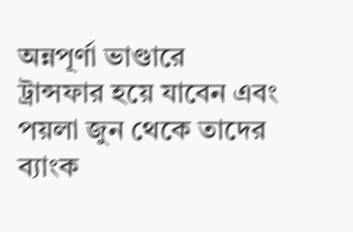অন্নপূর্ণা ভাণ্ডারে ট্রান্সফার হয়ে যাবেন এবং পয়লা জুন থেকে তাদের ব্যাংক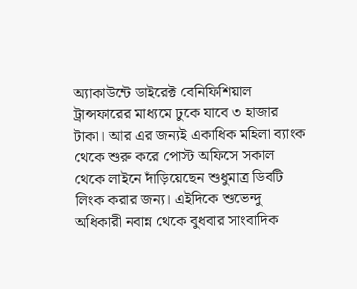অ্যাকাউন্টে ডাইরেক্ট বেনিফিশিয়াল ট্রান্সফারের মাধ্যমে ঢুকে যাবে ৩ হাজার টাকা। আর এর জন্যই একাধিক মহিলা ব্যাংক থেকে শুরু করে পোস্ট অফিসে সকাল থেকে লাইনে দাঁড়িয়েছেন শুধুমাত্র ডিবটি লিংক করার জন্য। এইদিকে শুভেন্দু অধিকারী নবান্ন থেকে বুধবার সাংবাদিক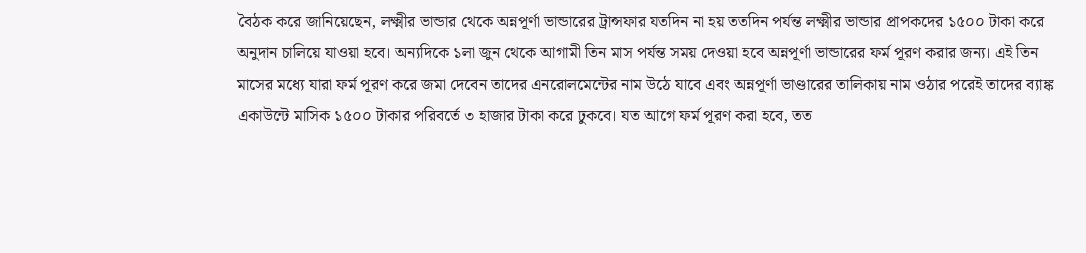বৈঠক করে জানিয়েছেন, লক্ষ্মীর ভান্ডার থেকে অন্নপূর্ণা ভান্ডারের ট্রান্সফার যতদিন না হয় ততদিন পর্যন্ত লক্ষ্মীর ভান্ডার প্রাপকদের ১৫০০ টাকা করে অনুদান চালিয়ে যাওয়া হবে। অন্যদিকে ১লা জুন থেকে আগামী তিন মাস পর্যন্ত সময় দেওয়া হবে অন্নপূর্ণা ভান্ডারের ফর্ম পূরণ করার জন্য। এই তিন মাসের মধ্যে যারা ফর্ম পূরণ করে জমা দেবেন তাদের এনরোলমেন্টের নাম উঠে যাবে এবং অন্নপূর্ণা ভাণ্ডারের তালিকায় নাম ওঠার পরেই তাদের ব্যাঙ্ক একাউন্টে মাসিক ১৫০০ টাকার পরিবর্তে ৩ হাজার টাকা করে ঢুকবে। যত আগে ফর্ম পূরণ করা হবে, তত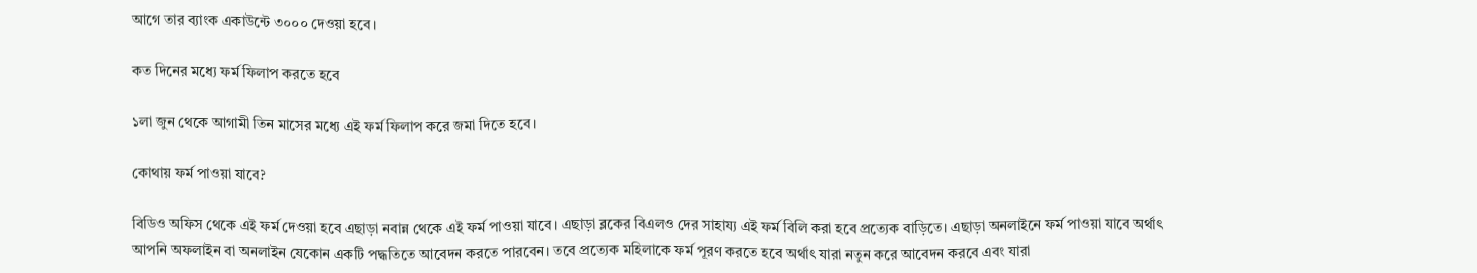আগে তার ব্যাংক একাউন্টে ৩০০০ দেওয়া হবে।

কত দিনের মধ্যে ফর্ম ফিলাপ করতে হবে

১লা জুন থেকে আগামী তিন মাসের মধ্যে এই ফর্ম ফিলাপ করে জমা দিতে হবে।

কোথায় ফর্ম পাওয়া যাবে?

বিডিও অফিস থেকে এই ফর্ম দেওয়া হবে এছাড়া নবান্ন থেকে এই ফর্ম পাওয়া যাবে। এছাড়া ব্লকের বিএলও দের সাহায্য এই ফর্ম বিলি করা হবে প্রত্যেক বাড়িতে। এছাড়া অনলাইনে ফর্ম পাওয়া যাবে অর্থাৎ আপনি অফলাইন বা অনলাইন যেকোন একটি পদ্ধতিতে আবেদন করতে পারবেন। তবে প্রত্যেক মহিলাকে ফর্ম পূরণ করতে হবে অর্থাৎ যারা নতুন করে আবেদন করবে এবং যারা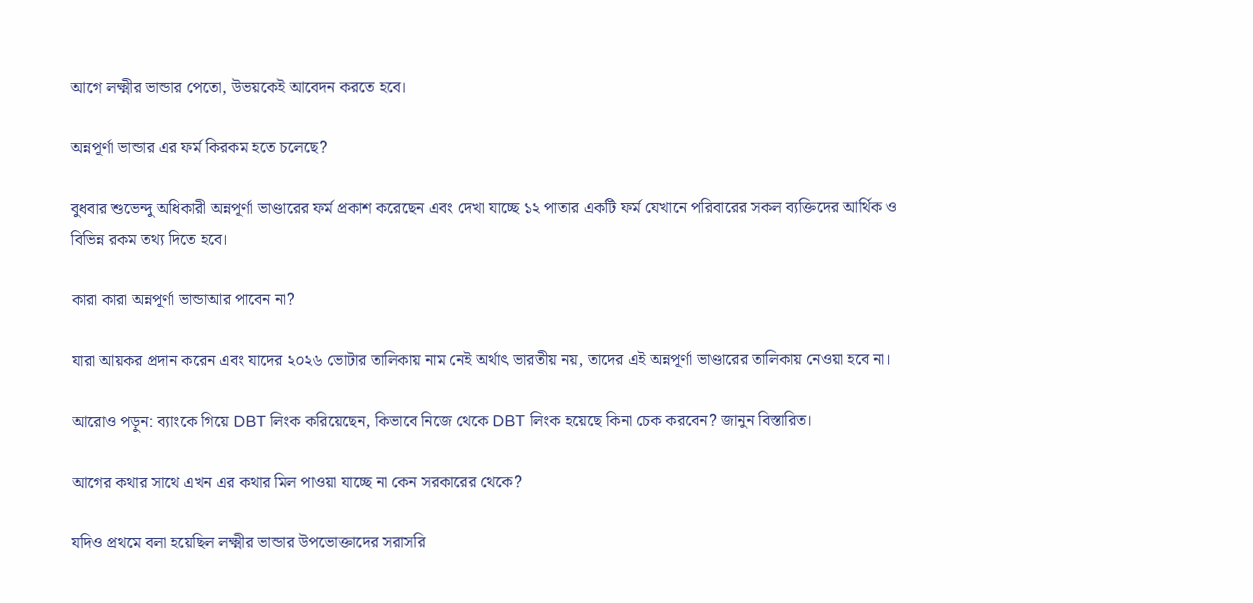আগে লক্ষ্মীর ভান্ডার পেতো, উভয়কেই আবেদন করতে হবে।

অন্নপূর্ণা ভান্ডার এর ফর্ম কিরকম হতে চলেছে?

বুধবার শুভেন্দু অধিকারী অন্নপূর্ণা ভাণ্ডারের ফর্ম প্রকাশ করেছেন এবং দেখা যাচ্ছে ১২ পাতার একটি ফর্ম যেখানে পরিবারের সকল ব্যক্তিদের আর্থিক ও বিভিন্ন রকম তথ্য দিতে হবে।

কারা কারা অন্নপূর্ণা ভান্ডাআর পাবেন না?

যারা আয়কর প্রদান করেন এবং যাদের ২০২৬ ভোটার তালিকায় নাম নেই অর্থাৎ ভারতীয় নয়, তাদের এই অন্নপূর্ণা ভাণ্ডারের তালিকায় নেওয়া হবে না।

আরোও পড়ুন: ব্যাংকে গিয়ে DBT লিংক করিয়েছেন, কিভাবে নিজে থেকে DBT লিংক হয়েছে কিনা চেক করবেন? জানুন বিস্তারিত।

আগের কথার সাথে এখন এর কথার মিল পাওয়া যাচ্ছে না কেন সরকারের থেকে?

যদিও প্রথমে বলা হয়েছিল লক্ষ্মীর ভান্ডার উপভোক্তাদের সরাসরি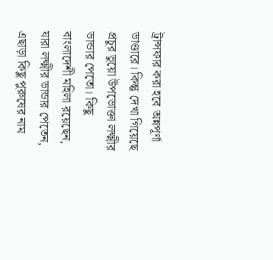ট্রান্সফার করা হবে অন্নপূর্ণা ভাণ্ডারে। কিন্তু দেখা গিয়েছে প্রচুর ভুয়ো উপভোক্তা লক্ষ্মীর ভান্ডার পেতো। কিছু বাংলাদেশী মহিলা রয়েছেন, যারা লক্ষ্মীর ভান্ডার পেতেন, এছাড়া কিছু পুরুষের নাম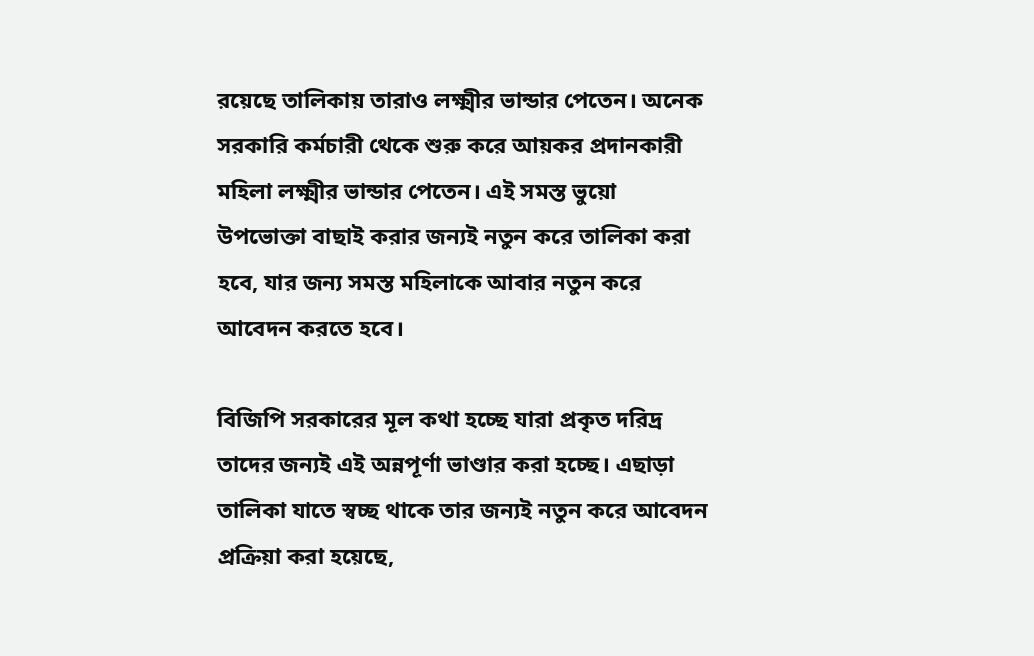রয়েছে তালিকায় তারাও লক্ষ্মীর ভান্ডার পেতেন। অনেক সরকারি কর্মচারী থেকে শুরু করে আয়কর প্রদানকারী মহিলা লক্ষ্মীর ভান্ডার পেতেন। এই সমস্ত ভুয়ো উপভোক্তা বাছাই করার জন্যই নতুন করে তালিকা করা হবে, যার জন্য সমস্ত মহিলাকে আবার নতুন করে আবেদন করতে হবে।

বিজিপি সরকারের মূল কথা হচ্ছে যারা প্রকৃত দরিদ্র তাদের জন্যই এই অন্নপূর্ণা ভাণ্ডার করা হচ্ছে। এছাড়া তালিকা যাতে স্বচ্ছ থাকে তার জন্যই নতুন করে আবেদন প্রক্রিয়া করা হয়েছে,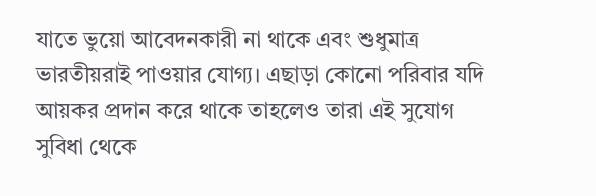যাতে ভুয়ো আবেদনকারী না থাকে এবং শুধুমাত্র ভারতীয়রাই পাওয়ার যোগ্য। এছাড়া কোনো পরিবার যদি আয়কর প্রদান করে থাকে তাহলেও তারা এই সুযোগ সুবিধা থেকে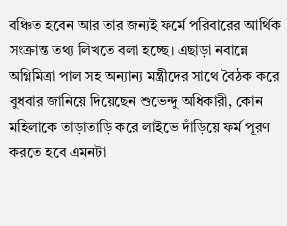বঞ্চিত হবেন আর তার জন্যই ফর্মে পরিবারের আর্থিক সংক্রান্ত তথ্য লিখতে বলা হচ্ছে। এছাড়া নবান্নে অগ্নিমিত্রা পাল সহ অন্যান্য মন্ত্রীদের সাথে বৈঠক করে বুধবার জানিয়ে দিয়েছেন শুভেন্দু অধিকারী, কোন মহিলাকে তাড়াতাড়ি করে লাইভে দাঁড়িয়ে ফর্ম পূরণ করতে হবে এমনটা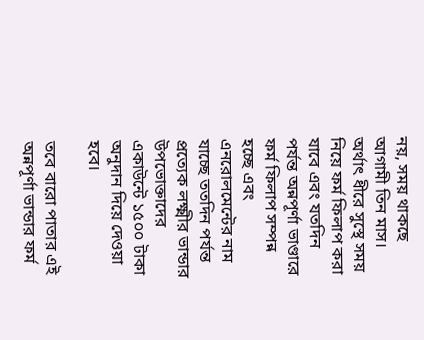নয়, সময় থাকছে আগামী তিন মাস। অর্থাৎ ধীরে সুস্থে সময় নিয়ে ফর্ম ফিলাপ করা যাবে এবং যতদিন পর্যন্ত অন্নপূর্ণা ভাণ্ডারে ফর্ম ফিলাপ সম্পন্ন হচ্ছে এবং এনরোলমেন্টের নাম যাচ্ছে ততদিন পর্যন্ত প্রত্যেক লক্ষ্মীর ভান্ডার উপভোক্তাদের একাউন্টে ১৫০০ টাকা অনুদান দিয়ে দেওয়া হবে।

তবে বারো পাতার এই অন্নপূর্ণা ভান্ডার ফর্ম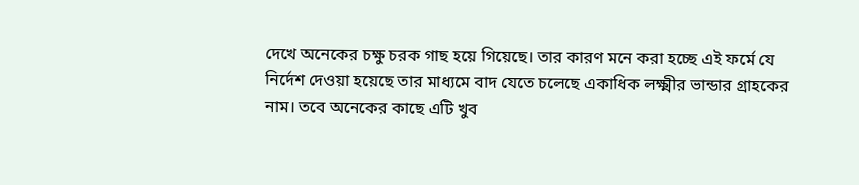দেখে অনেকের চক্ষু চরক গাছ হয়ে গিয়েছে। তার কারণ মনে করা হচ্ছে এই ফর্মে যে নির্দেশ দেওয়া হয়েছে তার মাধ্যমে বাদ যেতে চলেছে একাধিক লক্ষ্মীর ভান্ডার গ্রাহকের নাম। তবে অনেকের কাছে এটি খুব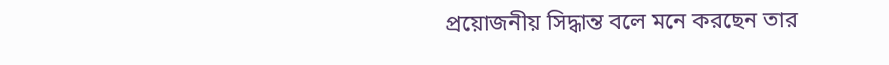প্রয়োজনীয় সিদ্ধান্ত বলে মনে করছেন তার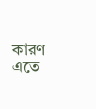কারণ এতে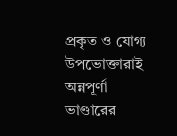প্রকৃত ও যোগ্য উপভোক্তারাই অন্নপূর্ণা ভাণ্ডারের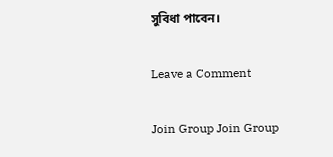সুবিধা পাবেন।

Leave a Comment

Join Group Join Group